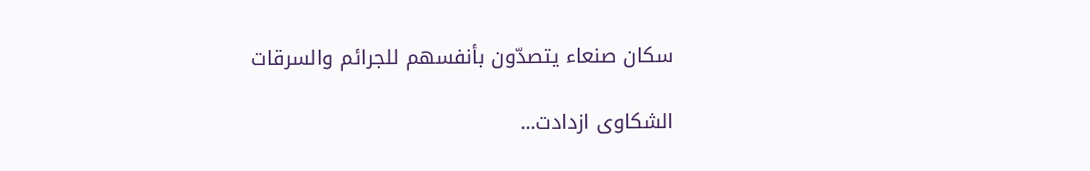سكان صنعاء يتصدّون بأنفسهم للجرائم والسرقات

الشكاوى ازدادت...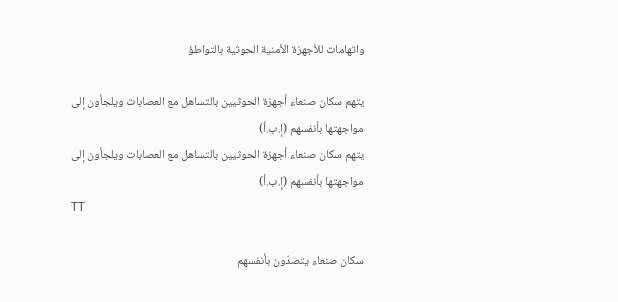واتهامات للأجهزة الأمنية الحوثية بالتواطؤ

يتهم سكان صنعاء أجهزة الحوثيين بالتساهل مع العصابات ويلجأون إلى مواجهتها بأنفسهم (إ.ب.أ)
يتهم سكان صنعاء أجهزة الحوثيين بالتساهل مع العصابات ويلجأون إلى مواجهتها بأنفسهم (إ.ب.أ)
TT

سكان صنعاء يتصدّون بأنفسهم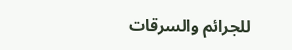للجرائم والسرقات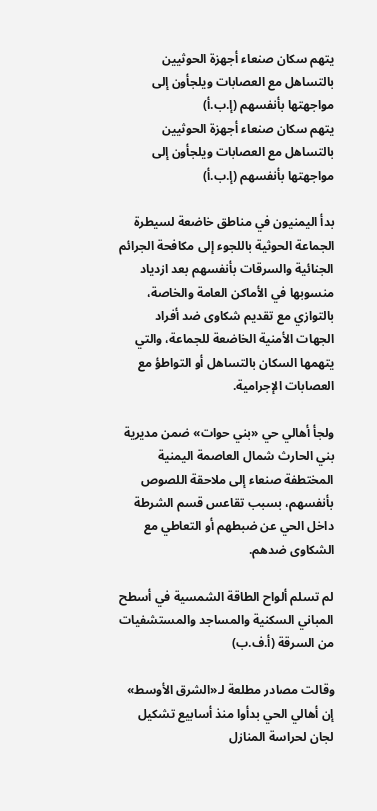يتهم سكان صنعاء أجهزة الحوثيين بالتساهل مع العصابات ويلجأون إلى مواجهتها بأنفسهم (إ.ب.أ)
يتهم سكان صنعاء أجهزة الحوثيين بالتساهل مع العصابات ويلجأون إلى مواجهتها بأنفسهم (إ.ب.أ)

بدأ اليمنيون في مناطق خاضعة لسيطرة الجماعة الحوثية باللجوء إلى مكافحة الجرائم الجنائية والسرقات بأنفسهم بعد ازدياد منسوبها في الأماكن العامة والخاصة، بالتوازي مع تقديم شكاوى ضد أفراد الجهات الأمنية الخاضعة للجماعة، والتي يتهمها السكان بالتساهل أو التواطؤ مع العصابات الإجرامية.

ولجأ أهالي حي «بني حوات» ضمن مديرية بني الحارث شمال العاصمة اليمنية المختطفة صنعاء إلى ملاحقة اللصوص بأنفسهم، بسبب تقاعس قسم الشرطة داخل الحي عن ضبطهم أو التعاطي مع الشكاوى ضدهم.

لم تسلم ألواح الطاقة الشمسية في أسطح المباني السكنية والمساجد والمستشفيات من السرقة (أ.ف.ب)

وقالت مصادر مطلعة لـ«الشرق الأوسط» إن أهالي الحي بدأوا منذ أسابيع تشكيل لجان لحراسة المنازل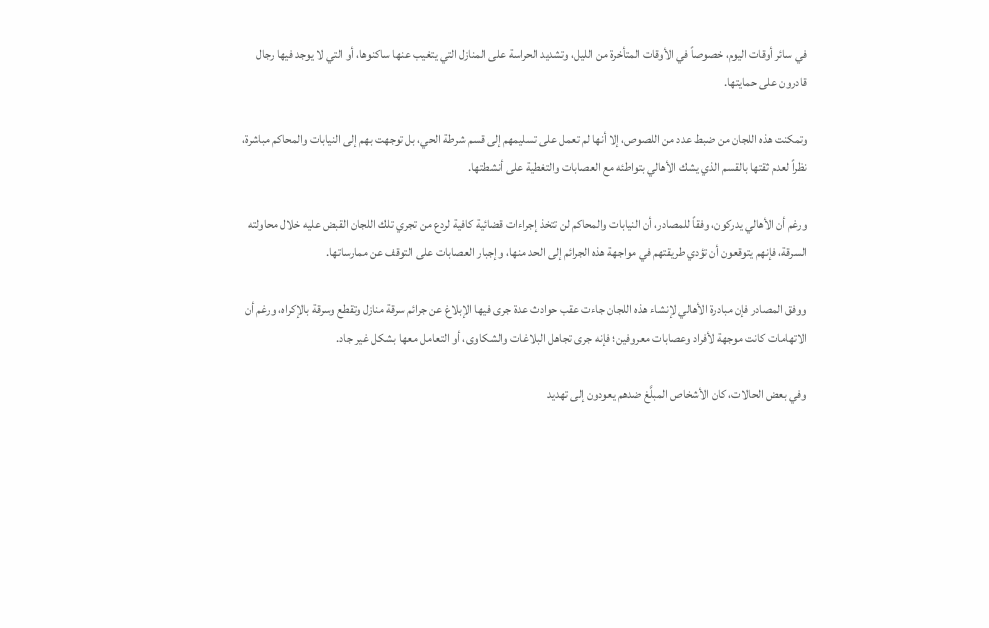في سائر أوقات اليوم، خصوصاً في الأوقات المتأخرة من الليل، وتشديد الحراسة على المنازل التي يتغيب عنها ساكنوها، أو التي لا يوجد فيها رجال قادرون على حمايتها.

وتمكنت هذه اللجان من ضبط عدد من اللصوص، إلا أنها لم تعمل على تسليمهم إلى قسم شرطة الحي، بل توجهت بهم إلى النيابات والمحاكم مباشرة، نظراً لعدم ثقتها بالقسم الذي يشك الأهالي بتواطئه مع العصابات والتغطية على أنشطتها.

ورغم أن الأهالي يدركون، وفقاً للمصادر، أن النيابات والمحاكم لن تتخذ إجراءات قضائية كافية لردع من تجري تلك اللجان القبض عليه خلال محاولته السرقة، فإنهم يتوقعون أن تؤدي طريقتهم في مواجهة هذه الجرائم إلى الحد منها، وإجبار العصابات على التوقف عن ممارساتها.

ووفق المصادر فإن مبادرة الأهالي لإنشاء هذه اللجان جاءت عقب حوادث عدة جرى فيها الإبلاغ عن جرائم سرقة منازل وتقطع وسرقة بالإكراه، ورغم أن الاتهامات كانت موجهة لأفراد وعصابات معروفين؛ فإنه جرى تجاهل البلاغات والشكاوى، أو التعامل معها بشكل غير جاد.

وفي بعض الحالات، كان الأشخاص المبلَّغ ضدهم يعودون إلى تهديد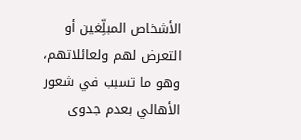الأشخاص المبلِّغين أو التعرض لهم ولعائلاتهم، وهو ما تسبب في شعور الأهالي بعدم جدوى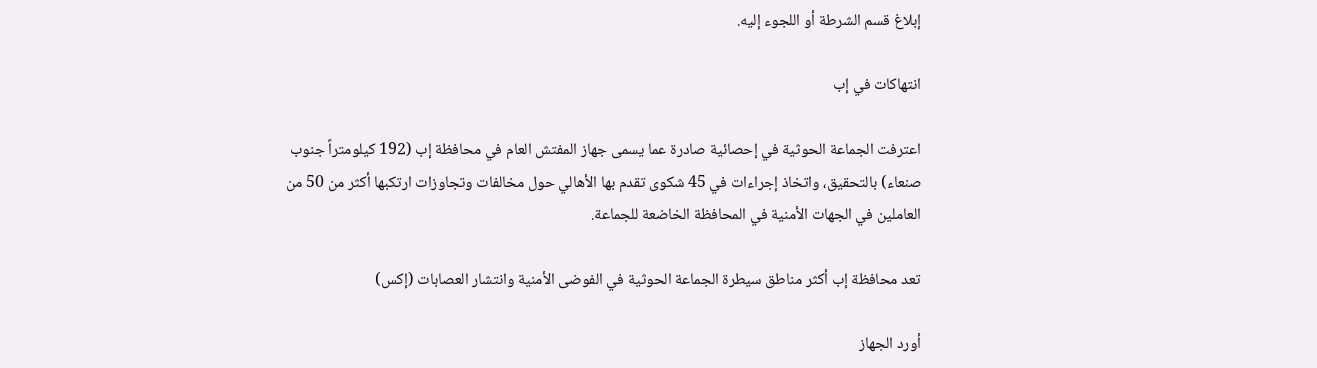إبلاغ قسم الشرطة أو اللجوء إليه.

انتهاكات في إب

اعترفت الجماعة الحوثية في إحصائية صادرة عما يسمى جهاز المفتش العام في محافظة إب (192 كيلومتراً جنوب صنعاء) بالتحقيق، واتخاذ إجراءات في 45 شكوى تقدم بها الأهالي حول مخالفات وتجاوزات ارتكبها أكثر من 50 من العاملين في الجهات الأمنية في المحافظة الخاضعة للجماعة.

تعد محافظة إب أكثر مناطق سيطرة الجماعة الحوثية في الفوضى الأمنية وانتشار العصابات (إكس)

أورد الجهاز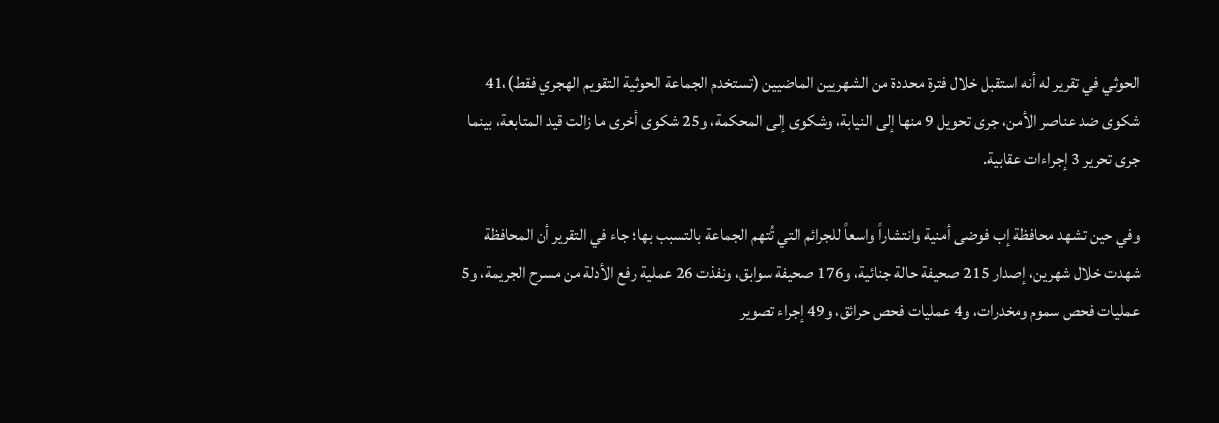الحوثي في تقرير له أنه استقبل خلال فترة محددة من الشهريين الماضيين (تستخدم الجماعة الحوثية التقويم الهجري فقط)،41 شكوى ضد عناصر الأمن، جرى تحويل 9 منها إلى النيابة، وشكوى إلى المحكمة، و25 شكوى أخرى ما زالت قيد المتابعة، بينما جرى تحرير 3 إجراءات عقابية.

وفي حين تشهد محافظة إب فوضى أمنية وانتشاراً واسعاً للجرائم التي تُتهم الجماعة بالتسبب بها؛ جاء في التقرير أن المحافظة شهدت خلال شهرين، إصدار 215 صحيفة حالة جنائية، و176 صحيفة سوابق، ونفذت 26 عملية رفع الأدلة من مسرح الجريمة، و5 عمليات فحص سموم ومخدرات، و4 عمليات فحص حرائق، و49 إجراء تصوير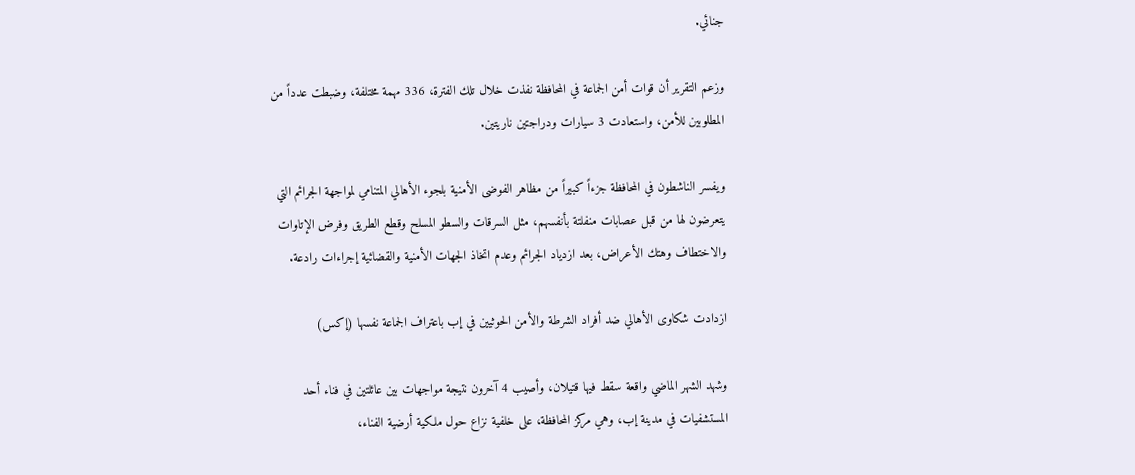جنائي.

وزعم التقرير أن قوات أمن الجماعة في المحافظة نفذت خلال تلك الفترة، 336 مهمة مختلفة، وضبطت عدداً من المطلوبين للأمن، واستعادت 3 سيارات ودراجتين ناريتين.

ويفسر الناشطون في المحافظة جزءاً كبيراً من مظاهر الفوضى الأمنية بلجوء الأهالي المتنامي لمواجهة الجرائم التي يتعرضون لها من قبل عصابات منفلتة بأنفسهم، مثل السرقات والسطو المسلح وقطع الطريق وفرض الإتاوات والاختطاف وهتك الأعراض، بعد ازدياد الجرائم وعدم اتخاذ الجهات الأمنية والقضائية إجراءات رادعة.

ازدادت شكاوى الأهالي ضد أفراد الشرطة والأمن الحوثيين في إب باعتراف الجماعة نفسها (إكس)

وشهد الشهر الماضي واقعة سقط فيها قتيلان، وأصيب 4 آخرون نتيجة مواجهات بين عائلتين في فناء أحد المستشفيات في مدينة إب، وهي مركز المحافظة، على خلفية نزاع حول ملكية أرضية الفناء،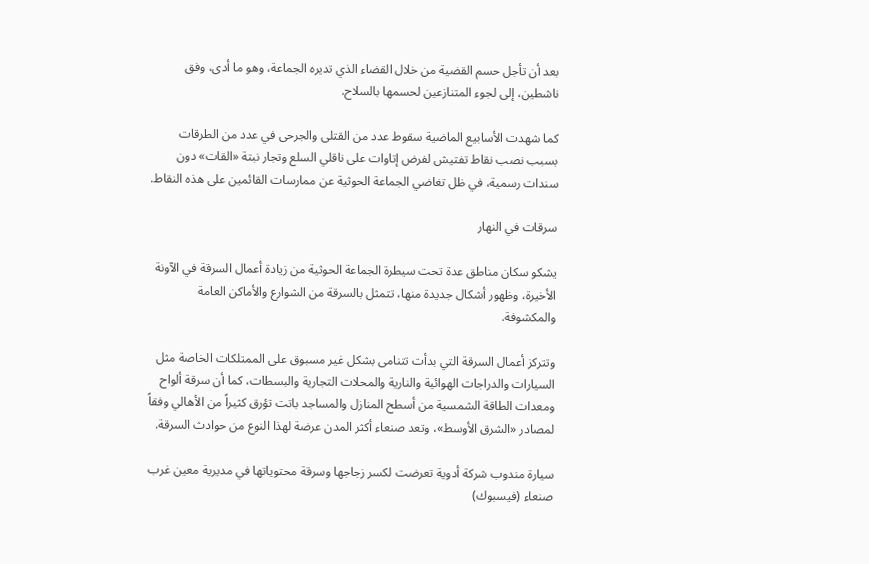بعد أن تأجل حسم القضية من خلال القضاء الذي تديره الجماعة، وهو ما أدى، وفق ناشطين، إلى لجوء المتنازعين لحسمها بالسلاح.

كما شهدت الأسابيع الماضية سقوط عدد من القتلى والجرحى في عدد من الطرقات بسبب نصب نقاط تفتيش لفرض إتاوات على ناقلي السلع وتجار نبتة «القات» دون سندات رسمية، في ظل تغاضي الجماعة الحوثية عن ممارسات القائمين على هذه النقاط.

سرقات في النهار

يشكو سكان مناطق عدة تحت سيطرة الجماعة الحوثية من زيادة أعمال السرقة في الآونة الأخيرة، وظهور أشكال جديدة منها، تتمثل بالسرقة من الشوارع والأماكن العامة والمكشوفة.

وتتركز أعمال السرقة التي بدأت تتنامى بشكل غير مسبوق على الممتلكات الخاصة مثل السيارات والدراجات الهوائية والنارية والمحلات التجارية والبسطات، كما أن سرقة ألواح ومعدات الطاقة الشمسية من أسطح المنازل والمساجد باتت تؤرق كثيراً من الأهالي وفقاً لمصادر «الشرق الأوسط»، وتعد صنعاء أكثر المدن عرضة لهذا النوع من حوادث السرقة.

سيارة مندوب شركة أدوية تعرضت لكسر زجاجها وسرقة محتوياتها في مديرية معين غرب صنعاء (فيسبوك)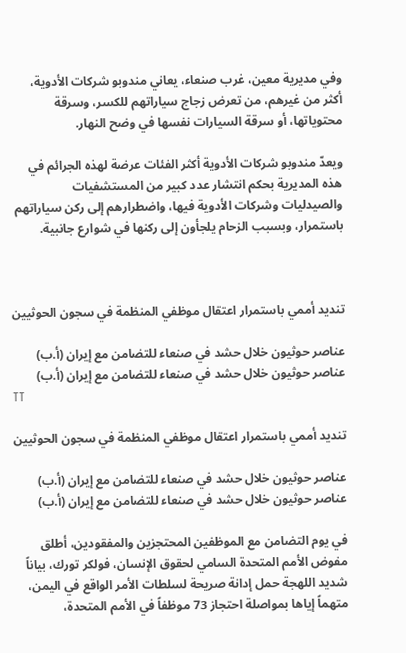وفي مديرية معين، غرب صنعاء، يعاني مندوبو شركات الأدوية، أكثر من غيرهم، من تعرض زجاج سياراتهم للكسر، وسرقة محتوياتها، أو سرقة السيارات نفسها في وضح النهار.

ويعدّ مندوبو شركات الأدوية أكثر الفئات عرضة لهذه الجرائم في هذه المديرية بحكم انتشار عدد كبير من المستشفيات والصيدليات وشركات الأدوية فيها، واضطرارهم إلى ركن سياراتهم باستمرار، وبسبب الزحام يلجأون إلى ركنها في شوارع جانبية.



تنديد أممي باستمرار اعتقال موظفي المنظمة في سجون الحوثيين

عناصر حوثيون خلال حشد في صنعاء للتضامن مع إيران (أ.ب)
عناصر حوثيون خلال حشد في صنعاء للتضامن مع إيران (أ.ب)
TT

تنديد أممي باستمرار اعتقال موظفي المنظمة في سجون الحوثيين

عناصر حوثيون خلال حشد في صنعاء للتضامن مع إيران (أ.ب)
عناصر حوثيون خلال حشد في صنعاء للتضامن مع إيران (أ.ب)

في يوم التضامن مع الموظفين المحتجزين والمفقودين، أطلق مفوض الأمم المتحدة السامي لحقوق الإنسان، فولكر تورك، بياناً شديد اللهجة حمل إدانة صريحة لسلطات الأمر الواقع في اليمن، متهماً إياها بمواصلة احتجاز 73 موظفاً في الأمم المتحدة،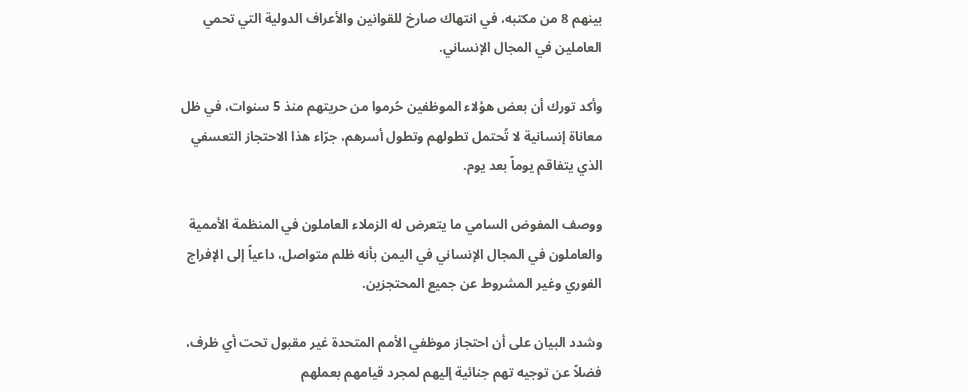بينهم 8 من مكتبه، في انتهاك صارخ للقوانين والأعراف الدولية التي تحمي العاملين في المجال الإنساني.

وأكد تورك أن بعض هؤلاء الموظفين حُرموا من حريتهم منذ 5 سنوات، في ظل معاناة إنسانية لا تُحتمل تطولهم وتطول أسرهم، جرّاء هذا الاحتجاز التعسفي الذي يتفاقم يوماً بعد يوم.

ووصف المفوض السامي ما يتعرض له الزملاء العاملون في المنظمة الأممية والعاملون في المجال الإنساني في اليمن بأنه ظلم متواصل، داعياً إلى الإفراج الفوري وغير المشروط عن جميع المحتجزين.

وشدد البيان على أن احتجاز موظفي الأمم المتحدة غير مقبول تحت أي ظرف، فضلاً عن توجيه تهم جنائية إليهم لمجرد قيامهم بعملهم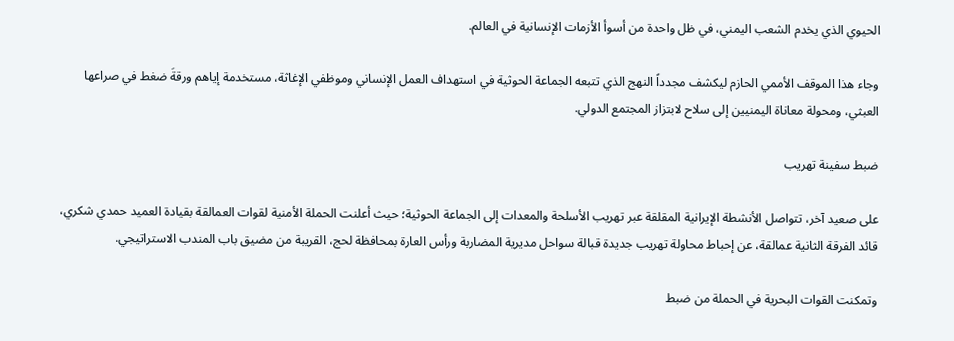الحيوي الذي يخدم الشعب اليمني، في ظل واحدة من أسوأ الأزمات الإنسانية في العالم.

وجاء هذا الموقف الأممي الحازم ليكشف مجدداً النهج الذي تتبعه الجماعة الحوثية في استهداف العمل الإنساني وموظفي الإغاثة، مستخدمة إياهم ورقةَ ضغط في صراعها العبثي، ومحولة معاناة اليمنيين إلى سلاح لابتزاز المجتمع الدولي.

ضبط سفينة تهريب

على صعيد آخر، تتواصل الأنشطة الإيرانية المقلقة عبر تهريب الأسلحة والمعدات إلى الجماعة الحوثية؛ حيث أعلنت الحملة الأمنية لقوات العمالقة بقيادة العميد حمدي شكري، قائد الفرقة الثانية عمالقة، عن إحباط محاولة تهريب جديدة قبالة سواحل مديرية المضاربة ورأس العارة بمحافظة لحج، القريبة من مضيق باب المندب الاستراتيجي.

وتمكنت القوات البحرية في الحملة من ضبط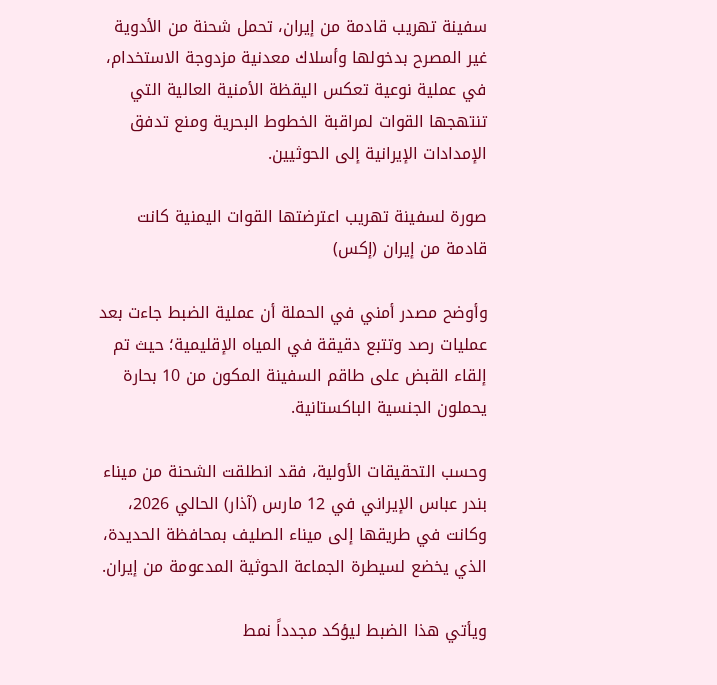سفينة تهريب قادمة من إيران، تحمل شحنة من الأدوية غير المصرح بدخولها وأسلاك معدنية مزدوجة الاستخدام، في عملية نوعية تعكس اليقظة الأمنية العالية التي تنتهجها القوات لمراقبة الخطوط البحرية ومنع تدفق الإمدادات الإيرانية إلى الحوثيين.

صورة لسفينة تهريب اعترضتها القوات اليمنية كانت قادمة من إيران (إكس)

وأوضح مصدر أمني في الحملة أن عملية الضبط جاءت بعد عمليات رصد وتتبع دقيقة في المياه الإقليمية؛ حيث تم إلقاء القبض على طاقم السفينة المكون من 10 بحارة يحملون الجنسية الباكستانية.

وحسب التحقيقات الأولية، فقد انطلقت الشحنة من ميناء بندر عباس الإيراني في 12 مارس (آذار) الحالي 2026، وكانت في طريقها إلى ميناء الصليف بمحافظة الحديدة، الذي يخضع لسيطرة الجماعة الحوثية المدعومة من إيران.

ويأتي هذا الضبط ليؤكد مجدداً نمط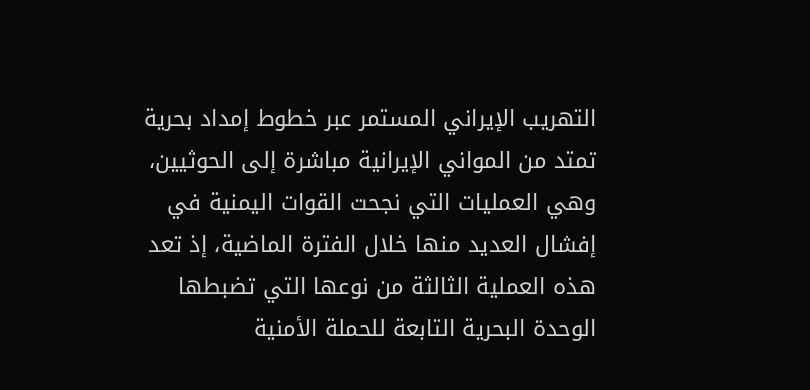التهريب الإيراني المستمر عبر خطوط إمداد بحرية تمتد من المواني الإيرانية مباشرة إلى الحوثيين، وهي العمليات التي نجحت القوات اليمنية في إفشال العديد منها خلال الفترة الماضية، إذ تعد هذه العملية الثالثة من نوعها التي تضبطها الوحدة البحرية التابعة للحملة الأمنية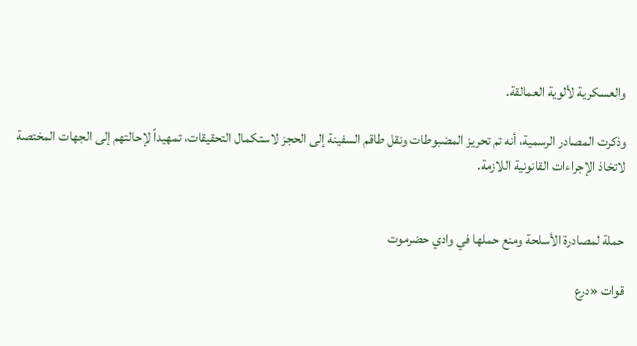والعسكرية لألوية العمالقة.

وذكرت المصادر الرسمية، أنه تم تحريز المضبوطات ونقل طاقم السفينة إلى الحجز لاستكمال التحقيقات، تمهيداً لإحالتهم إلى الجهات المختصة لاتخاذ الإجراءات القانونية اللازمة.


حملة لمصادرة الأسلحة ومنع حملها في وادي حضرموت

قوات «درع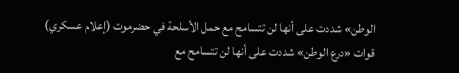الوطن» شددت على أنها لن تتسامح مع حمل الأسلحة في حضرموت (إعلام عسكري)
قوات «درع الوطن» شددت على أنها لن تتسامح مع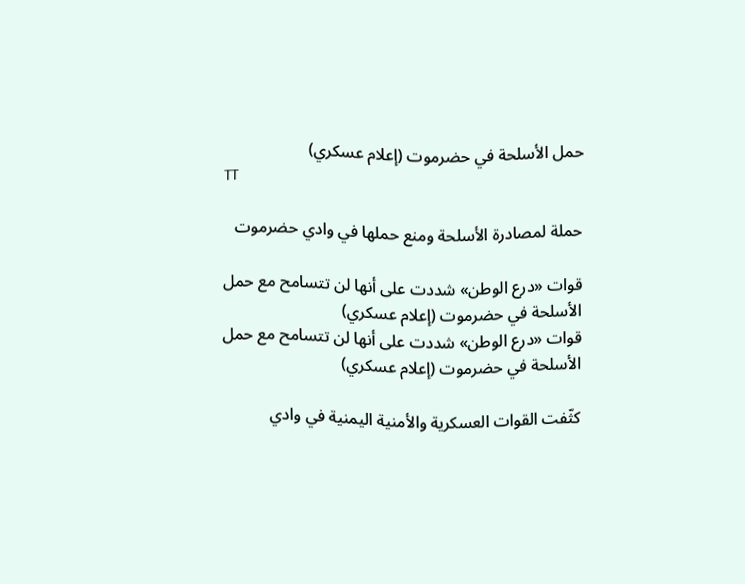حمل الأسلحة في حضرموت (إعلام عسكري)
TT

حملة لمصادرة الأسلحة ومنع حملها في وادي حضرموت

قوات «درع الوطن» شددت على أنها لن تتسامح مع حمل الأسلحة في حضرموت (إعلام عسكري)
قوات «درع الوطن» شددت على أنها لن تتسامح مع حمل الأسلحة في حضرموت (إعلام عسكري)

كثّفت القوات العسكرية والأمنية اليمنية في وادي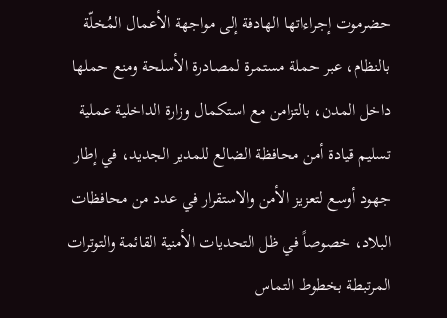حضرموت إجراءاتها الهادفة إلى مواجهة الأعمال المُخلّة بالنظام، عبر حملة مستمرة لمصادرة الأسلحة ومنع حملها داخل المدن، بالتزامن مع استكمال وزارة الداخلية عملية تسليم قيادة أمن محافظة الضالع للمدير الجديد، في إطار جهود أوسع لتعزيز الأمن والاستقرار في عدد من محافظات البلاد، خصوصاً في ظل التحديات الأمنية القائمة والتوترات المرتبطة بخطوط التماس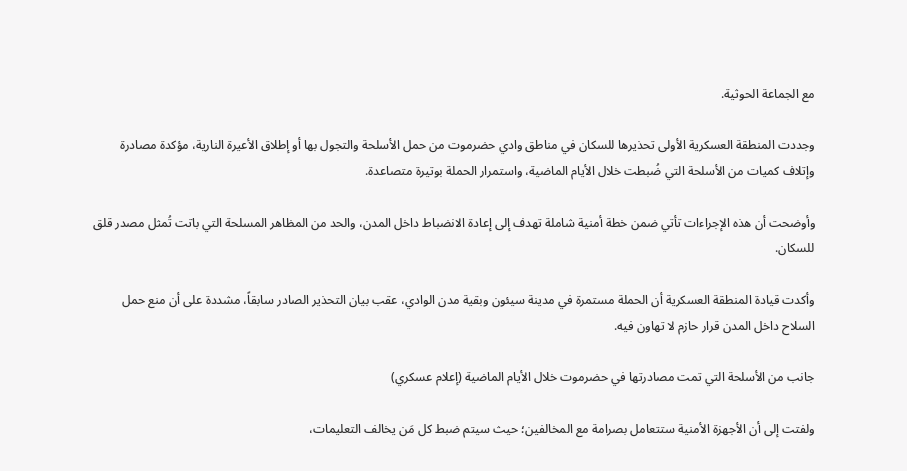مع الجماعة الحوثية.

وجددت المنطقة العسكرية الأولى تحذيرها للسكان في مناطق وادي حضرموت من حمل الأسلحة والتجول بها أو إطلاق الأعيرة النارية، مؤكدة مصادرة وإتلاف كميات من الأسلحة التي ضُبطت خلال الأيام الماضية، واستمرار الحملة بوتيرة متصاعدة.

وأوضحت أن هذه الإجراءات تأتي ضمن خطة أمنية شاملة تهدف إلى إعادة الانضباط داخل المدن، والحد من المظاهر المسلحة التي باتت تُمثل مصدر قلق للسكان.

وأكدت قيادة المنطقة العسكرية أن الحملة مستمرة في مدينة سيئون وبقية مدن الوادي، عقب بيان التحذير الصادر سابقاً، مشددة على أن منع حمل السلاح داخل المدن قرار حازم لا تهاون فيه.

جانب من الأسلحة التي تمت مصادرتها في حضرموت خلال الأيام الماضية (إعلام عسكري)

ولفتت إلى أن الأجهزة الأمنية ستتعامل بصرامة مع المخالفين؛ حيث سيتم ضبط كل مَن يخالف التعليمات،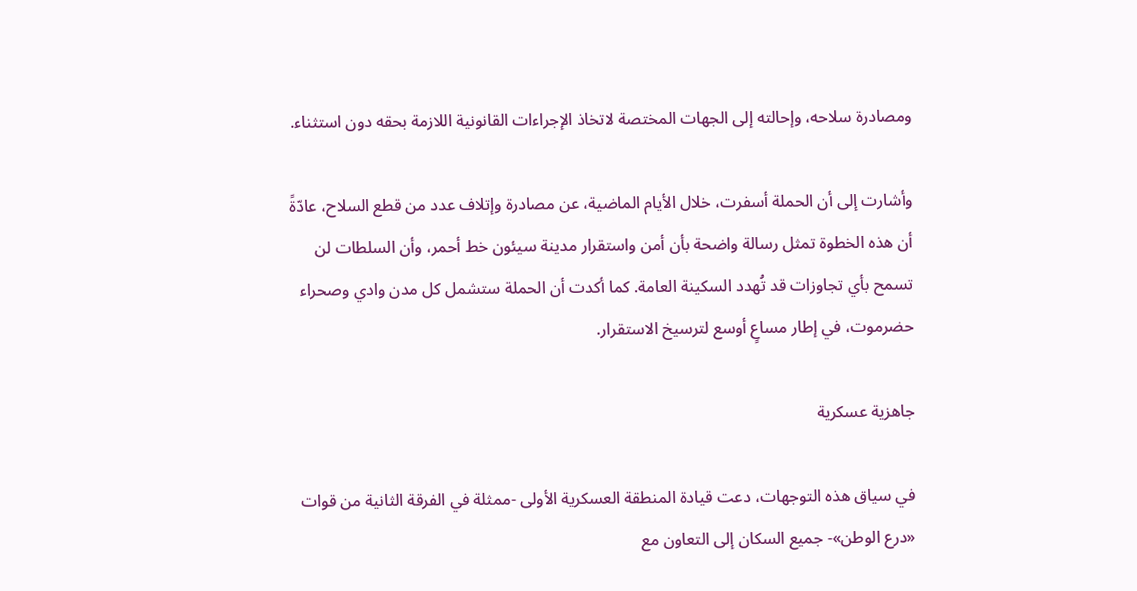ومصادرة سلاحه، وإحالته إلى الجهات المختصة لاتخاذ الإجراءات القانونية اللازمة بحقه دون استثناء.

وأشارت إلى أن الحملة أسفرت، خلال الأيام الماضية، عن مصادرة وإتلاف عدد من قطع السلاح، عادّةً أن هذه الخطوة تمثل رسالة واضحة بأن أمن واستقرار مدينة سيئون خط أحمر، وأن السلطات لن تسمح بأي تجاوزات قد تُهدد السكينة العامة. كما أكدت أن الحملة ستشمل كل مدن وادي وصحراء حضرموت، في إطار مساعٍ أوسع لترسيخ الاستقرار.

جاهزية عسكرية

في سياق هذه التوجهات، دعت قيادة المنطقة العسكرية الأولى -ممثلة في الفرقة الثانية من قوات «درع الوطن»- جميع السكان إلى التعاون مع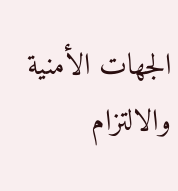الجهات الأمنية والالتزام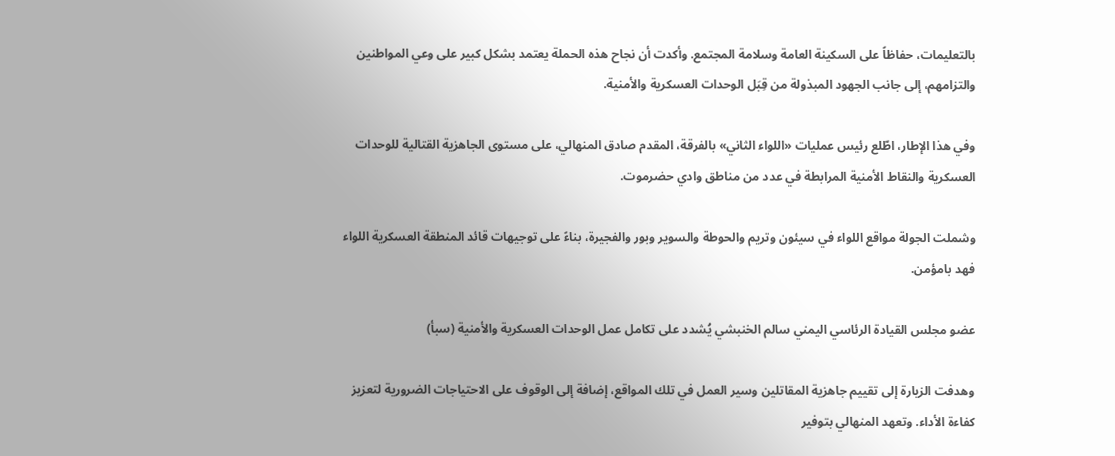بالتعليمات، حفاظاً على السكينة العامة وسلامة المجتمع. وأكدت أن نجاح هذه الحملة يعتمد بشكل كبير على وعي المواطنين والتزامهم، إلى جانب الجهود المبذولة من قِبَل الوحدات العسكرية والأمنية.

وفي هذا الإطار، اطّلع رئيس عمليات «اللواء الثاني» بالفرقة، المقدم صادق المنهالي، على مستوى الجاهزية القتالية للوحدات العسكرية والنقاط الأمنية المرابطة في عدد من مناطق وادي حضرموت.

وشملت الجولة مواقع اللواء في سيئون وتريم والحوطة والسوير وبور والفجيرة، بناءً على توجيهات قائد المنطقة العسكرية اللواء فهد بامؤمن.

عضو مجلس القيادة الرئاسي اليمني سالم الخنبشي يُشدد على تكامل عمل الوحدات العسكرية والأمنية (سبأ)

وهدفت الزيارة إلى تقييم جاهزية المقاتلين وسير العمل في تلك المواقع، إضافة إلى الوقوف على الاحتياجات الضرورية لتعزيز كفاءة الأداء. وتعهد المنهالي بتوفير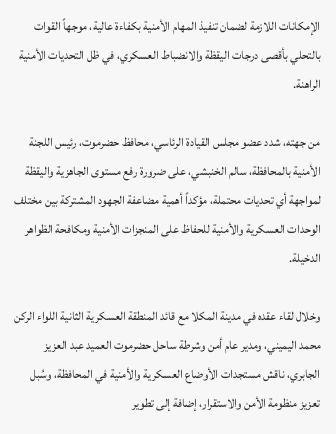الإمكانات اللازمة لضمان تنفيذ المهام الأمنية بكفاءة عالية، موجهاً القوات بالتحلي بأقصى درجات اليقظة والانضباط العسكري، في ظل التحديات الأمنية الراهنة.

من جهته، شدد عضو مجلس القيادة الرئاسي، محافظ حضرموت، رئيس اللجنة الأمنية بالمحافظة، سالم الخنبشي، على ضرورة رفع مستوى الجاهزية واليقظة لمواجهة أي تحديات محتملة، مؤكداً أهمية مضاعفة الجهود المشتركة بين مختلف الوحدات العسكرية والأمنية للحفاظ على المنجزات الأمنية ومكافحة الظواهر الدخيلة.

وخلال لقاء عقده في مدينة المكلا مع قائد المنطقة العسكرية الثانية اللواء الركن محمد اليميني، ومدير عام أمن وشرطة ساحل حضرموت العميد عبد العزيز الجابري، ناقش مستجدات الأوضاع العسكرية والأمنية في المحافظة، وسُبل تعزيز منظومة الأمن والاستقرار، إضافة إلى تطوير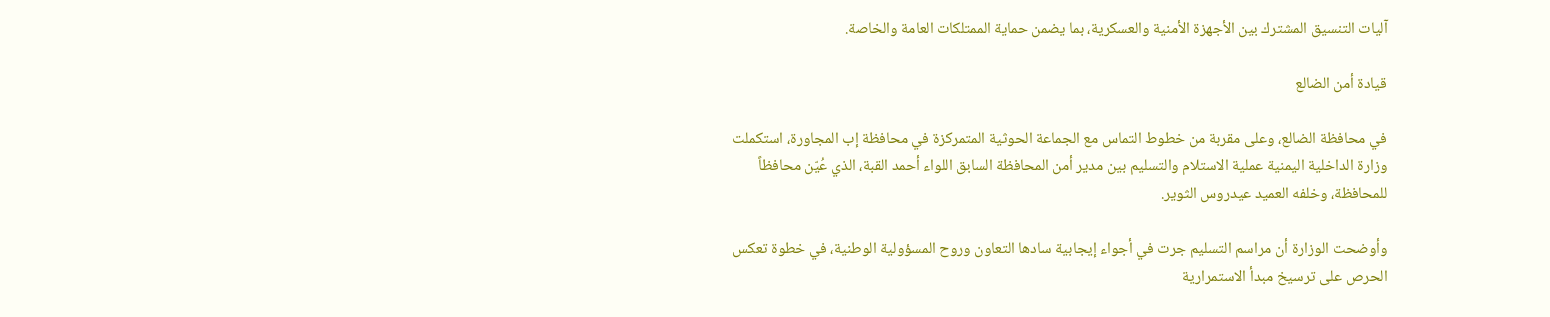آليات التنسيق المشترك بين الأجهزة الأمنية والعسكرية، بما يضمن حماية الممتلكات العامة والخاصة.

قيادة أمن الضالع

في محافظة الضالع، وعلى مقربة من خطوط التماس مع الجماعة الحوثية المتمركزة في محافظة إب المجاورة، استكملت وزارة الداخلية اليمنية عملية الاستلام والتسليم بين مدير أمن المحافظة السابق اللواء أحمد القبة، الذي عُيّن محافظاً للمحافظة، وخلفه العميد عيدروس الثوير.

وأوضحت الوزارة أن مراسم التسليم جرت في أجواء إيجابية سادها التعاون وروح المسؤولية الوطنية، في خطوة تعكس الحرص على ترسيخ مبدأ الاستمرارية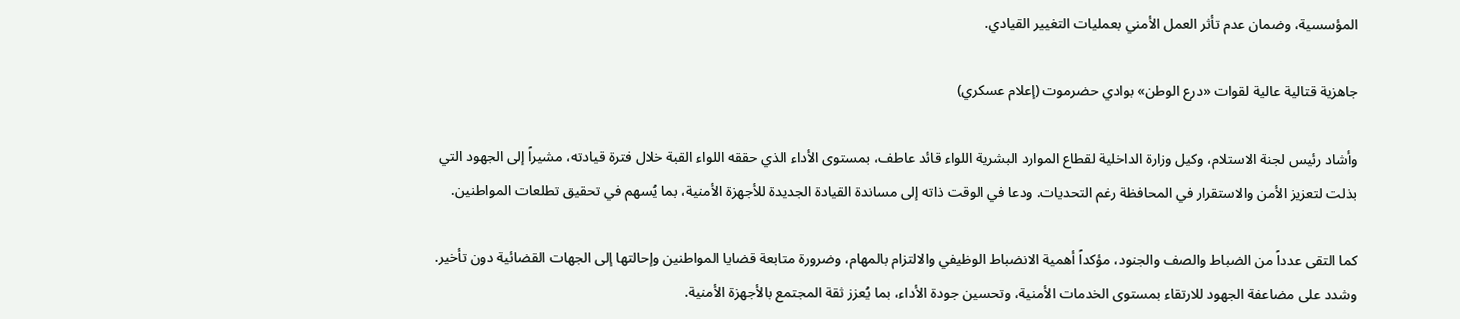المؤسسية، وضمان عدم تأثر العمل الأمني بعمليات التغيير القيادي.

جاهزية قتالية عالية لقوات «درع الوطن» بوادي حضرموت (إعلام عسكري)

وأشاد رئيس لجنة الاستلام، وكيل وزارة الداخلية لقطاع الموارد البشرية اللواء قائد عاطف، بمستوى الأداء الذي حققه اللواء القبة خلال فترة قيادته، مشيراً إلى الجهود التي بذلت لتعزيز الأمن والاستقرار في المحافظة رغم التحديات. ودعا في الوقت ذاته إلى مساندة القيادة الجديدة للأجهزة الأمنية، بما يُسهم في تحقيق تطلعات المواطنين.

كما التقى عدداً من الضباط والصف والجنود، مؤكداً أهمية الانضباط الوظيفي والالتزام بالمهام، وضرورة متابعة قضايا المواطنين وإحالتها إلى الجهات القضائية دون تأخير. وشدد على مضاعفة الجهود للارتقاء بمستوى الخدمات الأمنية، وتحسين جودة الأداء، بما يُعزز ثقة المجتمع بالأجهزة الأمنية.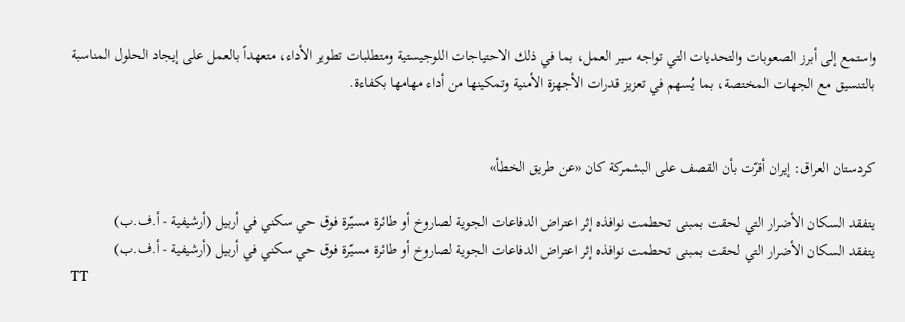واستمع إلى أبرز الصعوبات والتحديات التي تواجه سير العمل، بما في ذلك الاحتياجات اللوجيستية ومتطلبات تطوير الأداء، متعهداً بالعمل على إيجاد الحلول المناسبة بالتنسيق مع الجهات المختصة، بما يُسهم في تعزيز قدرات الأجهزة الأمنية وتمكينها من أداء مهامها بكفاءة.


كردستان العراق: إيران أقرّت بأن القصف على البشمركة كان «عن طريق الخطأ»

يتفقد السكان الأضرار التي لحقت بمبنى تحطمت نوافذه إثر اعتراض الدفاعات الجوية لصاروخ أو طائرة مسيّرة فوق حي سكني في أربيل (أرشيفية - أ.ف.ب)
يتفقد السكان الأضرار التي لحقت بمبنى تحطمت نوافذه إثر اعتراض الدفاعات الجوية لصاروخ أو طائرة مسيّرة فوق حي سكني في أربيل (أرشيفية - أ.ف.ب)
TT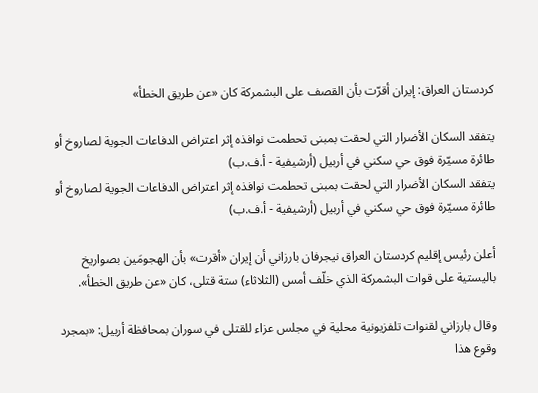كردستان العراق: إيران أقرّت بأن القصف على البشمركة كان «عن طريق الخطأ»

يتفقد السكان الأضرار التي لحقت بمبنى تحطمت نوافذه إثر اعتراض الدفاعات الجوية لصاروخ أو طائرة مسيّرة فوق حي سكني في أربيل (أرشيفية - أ.ف.ب)
يتفقد السكان الأضرار التي لحقت بمبنى تحطمت نوافذه إثر اعتراض الدفاعات الجوية لصاروخ أو طائرة مسيّرة فوق حي سكني في أربيل (أرشيفية - أ.ف.ب)

أعلن رئيس إقليم كردستان العراق نيجرفان بارزاني أن إيران «أقرت» بأن الهجومَين بصواريخ باليستية على قوات البشمركة الذي خلّف أمس (الثلاثاء) ستة قتلى، كان «عن طريق الخطأ».

وقال بارزاني لقنوات تلفزيونية محلية في مجلس عزاء للقتلى في سوران بمحافظة أربيل: «بمجرد وقوع هذا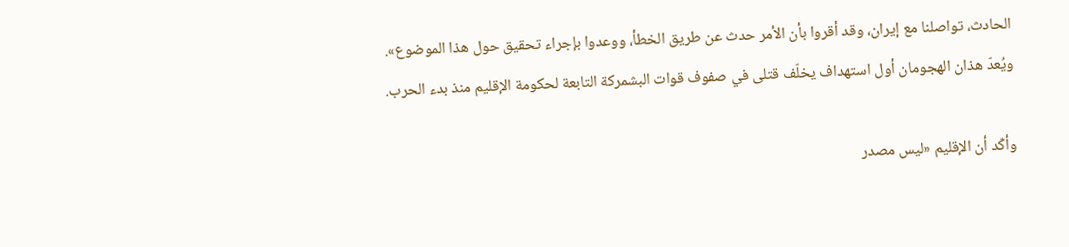الحادث، تواصلنا مع إيران، وقد أقروا بأن الأمر حدث عن طريق الخطأ، ووعدوا بإجراء تحقيق حول هذا الموضوع». ويُعدّ هذان الهجومان أول استهداف يخلّف قتلى في صفوف قوات البشمركة التابعة لحكومة الإقليم منذ بدء الحرب.

وأكّد أن الإقليم «ليس مصدر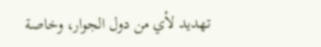تهديد لأي من دول الجوار، وخاصة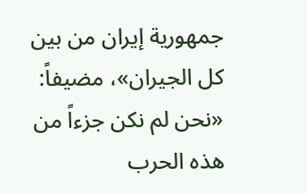جمهورية إيران من بين كل الجيران»، مضيفاً: «نحن لم نكن جزءاً من هذه الحرب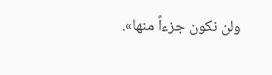ولن نكون جزءاً منها».